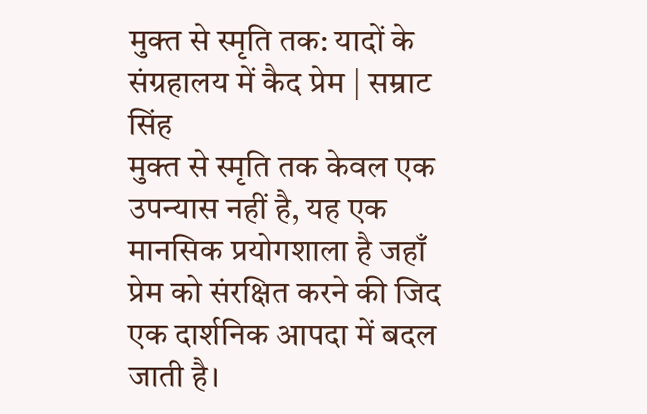मुक्त से स्मृति तक: यादों के संग्रहालय में कैद प्रेम | सम्राट सिंह
मुक्त से स्मृति तक केवल एक उपन्यास नहीं है, यह एक मानसिक प्रयोगशाला है जहाँ प्रेम को संरक्षित करने की जिद एक दार्शनिक आपदा में बदल जाती है।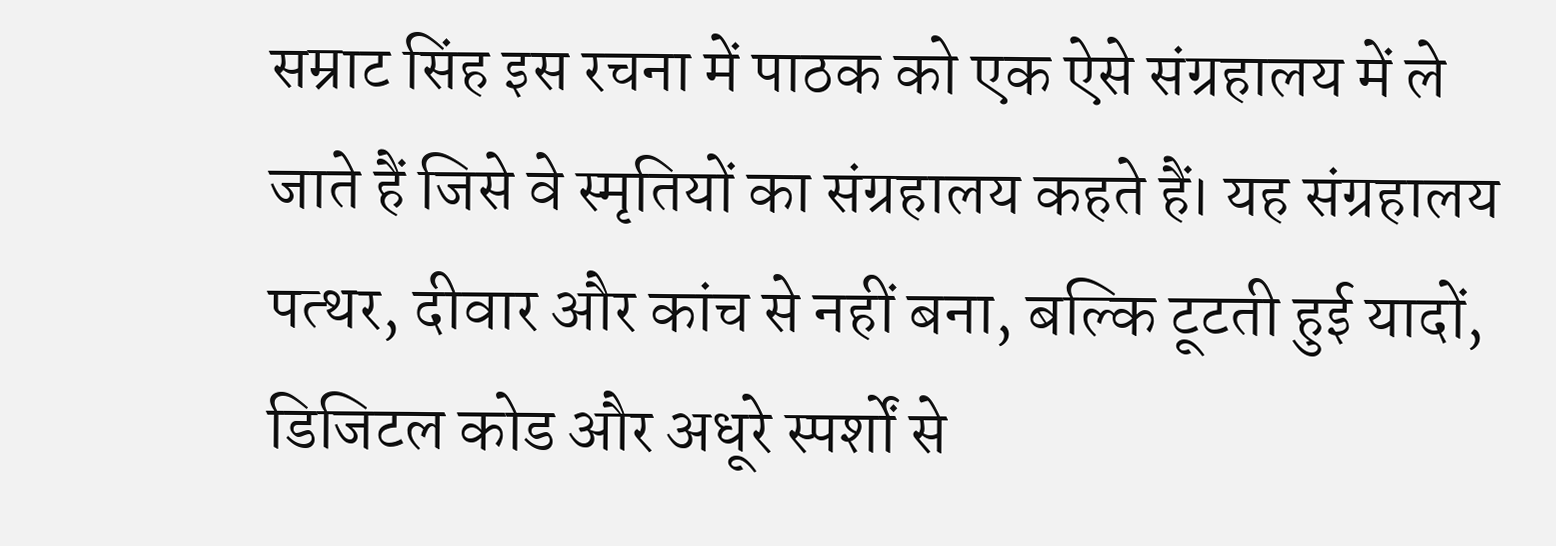सम्राट सिंह इस रचना में पाठक को एक ऐसे संग्रहालय में ले जाते हैं जिसे वे स्मृतियों का संग्रहालय कहते हैं। यह संग्रहालय पत्थर, दीवार और कांच से नहीं बना, बल्कि टूटती हुई यादों, डिजिटल कोड और अधूरे स्पर्शों से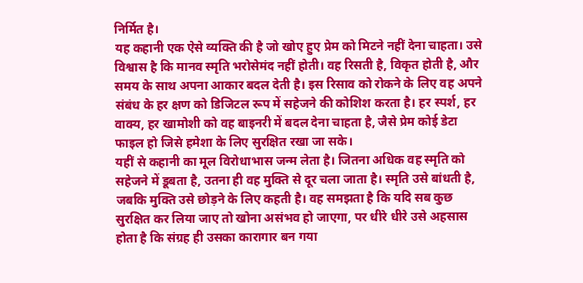निर्मित है।
यह कहानी एक ऐसे व्यक्ति की है जो खोए हुए प्रेम को मिटने नहीं देना चाहता। उसे विश्वास है कि मानव स्मृति भरोसेमंद नहीं होती। वह रिसती है, विकृत होती है, और समय के साथ अपना आकार बदल देती है। इस रिसाव को रोकने के लिए वह अपने संबंध के हर क्षण को डिजिटल रूप में सहेजने की कोशिश करता है। हर स्पर्श, हर वाक्य, हर खामोशी को वह बाइनरी में बदल देना चाहता है, जैसे प्रेम कोई डेटा फाइल हो जिसे हमेशा के लिए सुरक्षित रखा जा सके।
यहीं से कहानी का मूल विरोधाभास जन्म लेता है। जितना अधिक वह स्मृति को सहेजने में डूबता है, उतना ही वह मुक्ति से दूर चला जाता है। स्मृति उसे बांधती है, जबकि मुक्ति उसे छोड़ने के लिए कहती है। वह समझता है कि यदि सब कुछ सुरक्षित कर लिया जाए तो खोना असंभव हो जाएगा, पर धीरे धीरे उसे अहसास होता है कि संग्रह ही उसका कारागार बन गया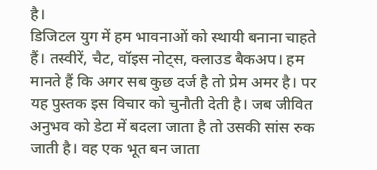है।
डिजिटल युग में हम भावनाओं को स्थायी बनाना चाहते हैं। तस्वीरें, चैट, वॉइस नोट्स, क्लाउड बैकअप। हम मानते हैं कि अगर सब कुछ दर्ज है तो प्रेम अमर है। पर यह पुस्तक इस विचार को चुनौती देती है। जब जीवित अनुभव को डेटा में बदला जाता है तो उसकी सांस रुक जाती है। वह एक भूत बन जाता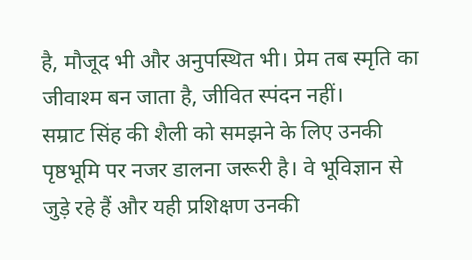है, मौजूद भी और अनुपस्थित भी। प्रेम तब स्मृति का जीवाश्म बन जाता है, जीवित स्पंदन नहीं।
सम्राट सिंह की शैली को समझने के लिए उनकी पृष्ठभूमि पर नजर डालना जरूरी है। वे भूविज्ञान से जुड़े रहे हैं और यही प्रशिक्षण उनकी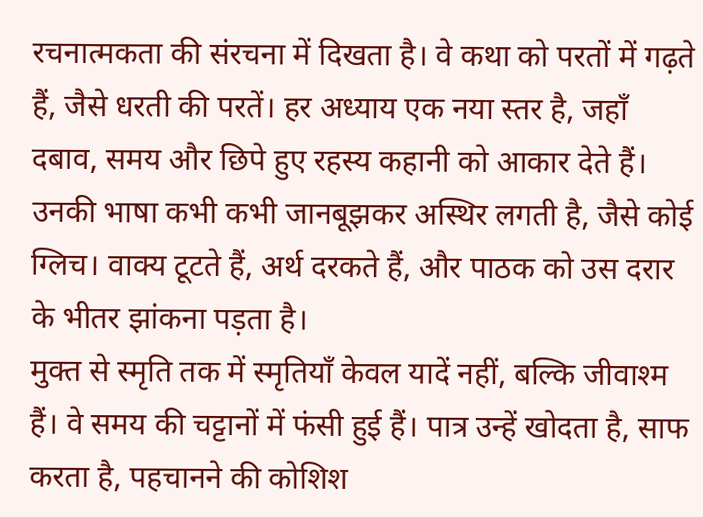रचनात्मकता की संरचना में दिखता है। वे कथा को परतों में गढ़ते हैं, जैसे धरती की परतें। हर अध्याय एक नया स्तर है, जहाँ दबाव, समय और छिपे हुए रहस्य कहानी को आकार देते हैं। उनकी भाषा कभी कभी जानबूझकर अस्थिर लगती है, जैसे कोई ग्लिच। वाक्य टूटते हैं, अर्थ दरकते हैं, और पाठक को उस दरार के भीतर झांकना पड़ता है।
मुक्त से स्मृति तक में स्मृतियाँ केवल यादें नहीं, बल्कि जीवाश्म हैं। वे समय की चट्टानों में फंसी हुई हैं। पात्र उन्हें खोदता है, साफ करता है, पहचानने की कोशिश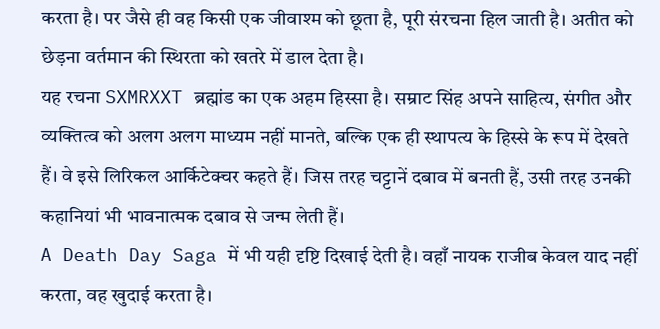करता है। पर जैसे ही वह किसी एक जीवाश्म को छूता है, पूरी संरचना हिल जाती है। अतीत को छेड़ना वर्तमान की स्थिरता को खतरे में डाल देता है।
यह रचना SXMRXXT ब्रह्मांड का एक अहम हिस्सा है। सम्राट सिंह अपने साहित्य, संगीत और व्यक्तित्व को अलग अलग माध्यम नहीं मानते, बल्कि एक ही स्थापत्य के हिस्से के रूप में देखते हैं। वे इसे लिरिकल आर्किटेक्चर कहते हैं। जिस तरह चट्टानें दबाव में बनती हैं, उसी तरह उनकी कहानियां भी भावनात्मक दबाव से जन्म लेती हैं।
A Death Day Saga में भी यही दृष्टि दिखाई देती है। वहाँ नायक राजीब केवल याद नहीं करता, वह खुदाई करता है।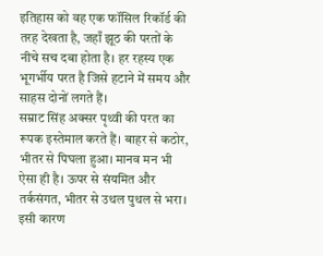इतिहास को वह एक फॉसिल रिकॉर्ड की तरह देखता है, जहाँ झूठ की परतों के नीचे सच दबा होता है। हर रहस्य एक भूगर्भीय परत है जिसे हटाने में समय और साहस दोनों लगते हैं।
सम्राट सिंह अक्सर पृथ्वी की परत का रूपक इस्तेमाल करते हैं। बाहर से कठोर, भीतर से पिघला हुआ। मानव मन भी ऐसा ही है। ऊपर से संयमित और तर्कसंगत, भीतर से उथल पुथल से भरा। इसी कारण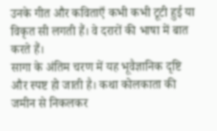उनके गीत और कविताएँ कभी कभी टूटी हुई या विकृत सी लगती हैं। वे दरारों की भाषा में बात करते हैं।
सागा के अंतिम चरण में यह भूवैज्ञानिक दृष्टि और स्पष्ट हो जाती है। कथा कोलकाता की जमीन से निकलकर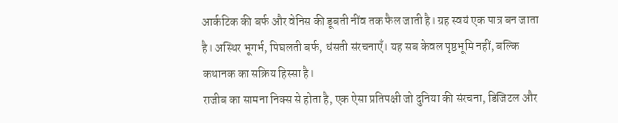आर्कटिक की बर्फ और वेनिस की डूबती नींव तक फैल जाती है। ग्रह स्वयं एक पात्र बन जाता है। अस्थिर भूगर्भ, पिघलती बर्फ, धंसती संरचनाएँ। यह सब केवल पृष्ठभूमि नहीं, बल्कि कथानक का सक्रिय हिस्सा है।
राजीब का सामना निक्स से होता है, एक ऐसा प्रतिपक्षी जो दुनिया की संरचना, डिजिटल और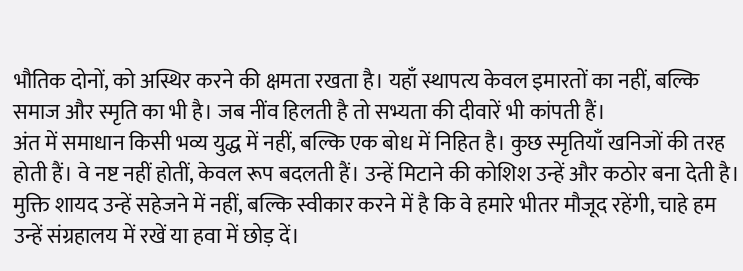भौतिक दोनों, को अस्थिर करने की क्षमता रखता है। यहाँ स्थापत्य केवल इमारतों का नहीं, बल्कि समाज और स्मृति का भी है। जब नींव हिलती है तो सभ्यता की दीवारें भी कांपती हैं।
अंत में समाधान किसी भव्य युद्ध में नहीं, बल्कि एक बोध में निहित है। कुछ स्मृतियाँ खनिजों की तरह होती हैं। वे नष्ट नहीं होतीं, केवल रूप बदलती हैं। उन्हें मिटाने की कोशिश उन्हें और कठोर बना देती है। मुक्ति शायद उन्हें सहेजने में नहीं, बल्कि स्वीकार करने में है कि वे हमारे भीतर मौजूद रहेंगी, चाहे हम उन्हें संग्रहालय में रखें या हवा में छोड़ दें।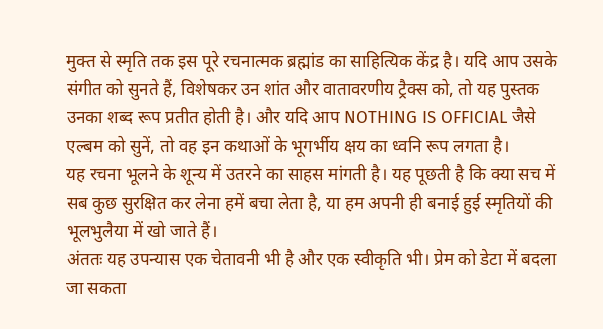मुक्त से स्मृति तक इस पूरे रचनात्मक ब्रह्मांड का साहित्यिक केंद्र है। यदि आप उसके संगीत को सुनते हैं, विशेषकर उन शांत और वातावरणीय ट्रैक्स को, तो यह पुस्तक उनका शब्द रूप प्रतीत होती है। और यदि आप NOTHING IS OFFICIAL जैसे एल्बम को सुनें, तो वह इन कथाओं के भूगर्भीय क्षय का ध्वनि रूप लगता है।
यह रचना भूलने के शून्य में उतरने का साहस मांगती है। यह पूछती है कि क्या सच में सब कुछ सुरक्षित कर लेना हमें बचा लेता है, या हम अपनी ही बनाई हुई स्मृतियों की भूलभुलैया में खो जाते हैं।
अंततः यह उपन्यास एक चेतावनी भी है और एक स्वीकृति भी। प्रेम को डेटा में बदला जा सकता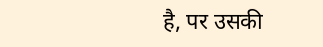है, पर उसकी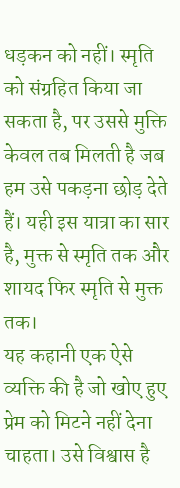धड़कन को नहीं। स्मृति को संग्रहित किया जा सकता है, पर उससे मुक्ति केवल तब मिलती है जब हम उसे पकड़ना छोड़ देते हैं। यही इस यात्रा का सार है, मुक्त से स्मृति तक और शायद फिर स्मृति से मुक्त तक।
यह कहानी एक ऐसे व्यक्ति की है जो खोए हुए प्रेम को मिटने नहीं देना चाहता। उसे विश्वास है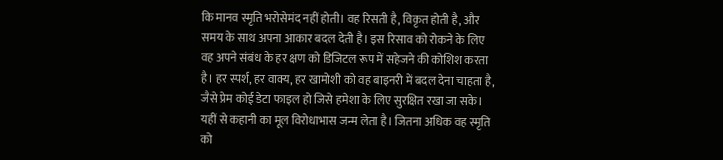कि मानव स्मृति भरोसेमंद नहीं होती। वह रिसती है, विकृत होती है, और समय के साथ अपना आकार बदल देती है। इस रिसाव को रोकने के लिए वह अपने संबंध के हर क्षण को डिजिटल रूप में सहेजने की कोशिश करता है। हर स्पर्श, हर वाक्य, हर खामोशी को वह बाइनरी में बदल देना चाहता है, जैसे प्रेम कोई डेटा फाइल हो जिसे हमेशा के लिए सुरक्षित रखा जा सके।
यहीं से कहानी का मूल विरोधाभास जन्म लेता है। जितना अधिक वह स्मृति को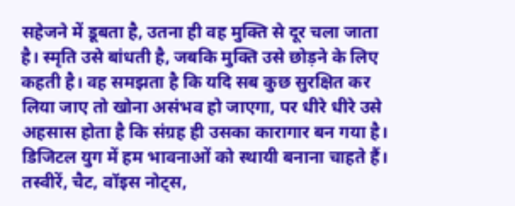सहेजने में डूबता है, उतना ही वह मुक्ति से दूर चला जाता है। स्मृति उसे बांधती है, जबकि मुक्ति उसे छोड़ने के लिए कहती है। वह समझता है कि यदि सब कुछ सुरक्षित कर लिया जाए तो खोना असंभव हो जाएगा, पर धीरे धीरे उसे अहसास होता है कि संग्रह ही उसका कारागार बन गया है।
डिजिटल युग में हम भावनाओं को स्थायी बनाना चाहते हैं। तस्वीरें, चैट, वॉइस नोट्स,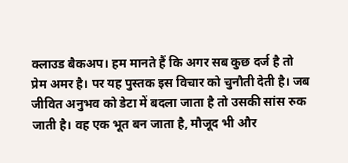क्लाउड बैकअप। हम मानते हैं कि अगर सब कुछ दर्ज है तो प्रेम अमर है। पर यह पुस्तक इस विचार को चुनौती देती है। जब जीवित अनुभव को डेटा में बदला जाता है तो उसकी सांस रुक जाती है। वह एक भूत बन जाता है, मौजूद भी और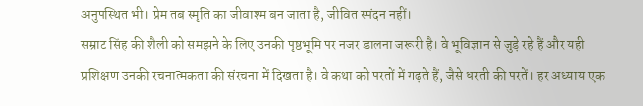अनुपस्थित भी। प्रेम तब स्मृति का जीवाश्म बन जाता है, जीवित स्पंदन नहीं।
सम्राट सिंह की शैली को समझने के लिए उनकी पृष्ठभूमि पर नजर डालना जरूरी है। वे भूविज्ञान से जुड़े रहे हैं और यही प्रशिक्षण उनकी रचनात्मकता की संरचना में दिखता है। वे कथा को परतों में गढ़ते हैं, जैसे धरती की परतें। हर अध्याय एक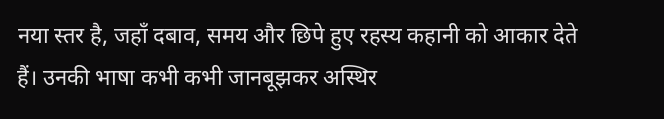नया स्तर है, जहाँ दबाव, समय और छिपे हुए रहस्य कहानी को आकार देते हैं। उनकी भाषा कभी कभी जानबूझकर अस्थिर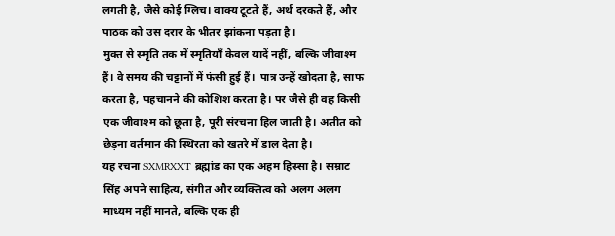लगती है, जैसे कोई ग्लिच। वाक्य टूटते हैं, अर्थ दरकते हैं, और पाठक को उस दरार के भीतर झांकना पड़ता है।
मुक्त से स्मृति तक में स्मृतियाँ केवल यादें नहीं, बल्कि जीवाश्म हैं। वे समय की चट्टानों में फंसी हुई हैं। पात्र उन्हें खोदता है, साफ करता है, पहचानने की कोशिश करता है। पर जैसे ही वह किसी एक जीवाश्म को छूता है, पूरी संरचना हिल जाती है। अतीत को छेड़ना वर्तमान की स्थिरता को खतरे में डाल देता है।
यह रचना SXMRXXT ब्रह्मांड का एक अहम हिस्सा है। सम्राट सिंह अपने साहित्य, संगीत और व्यक्तित्व को अलग अलग माध्यम नहीं मानते, बल्कि एक ही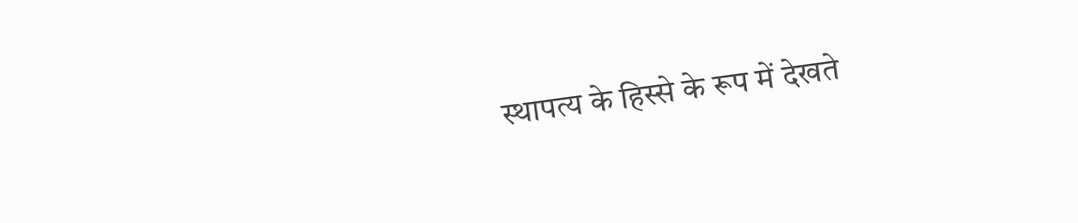स्थापत्य के हिस्से के रूप में देखते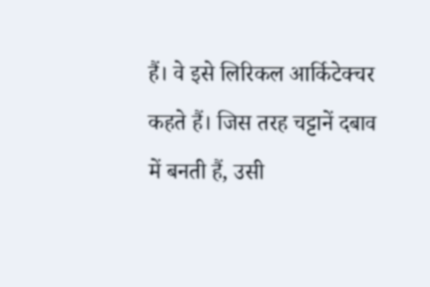हैं। वे इसे लिरिकल आर्किटेक्चर कहते हैं। जिस तरह चट्टानें दबाव में बनती हैं, उसी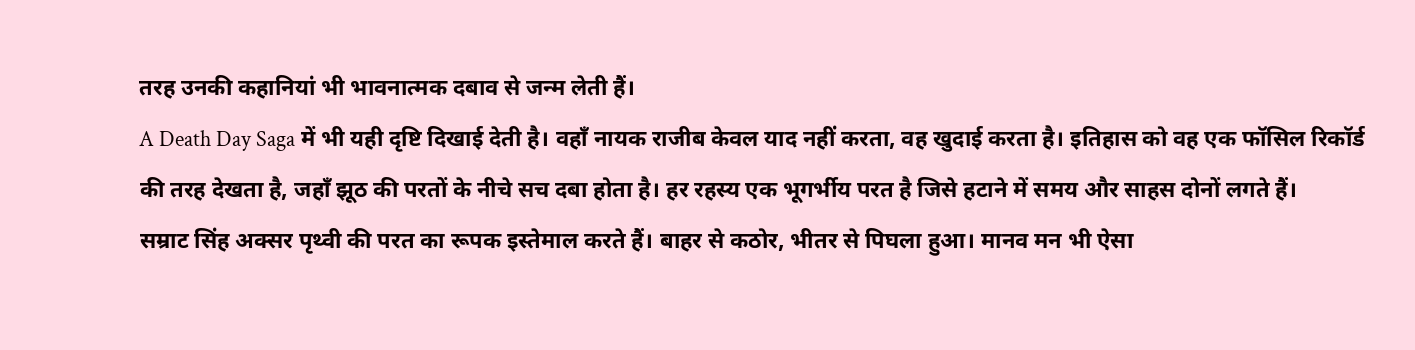तरह उनकी कहानियां भी भावनात्मक दबाव से जन्म लेती हैं।
A Death Day Saga में भी यही दृष्टि दिखाई देती है। वहाँ नायक राजीब केवल याद नहीं करता, वह खुदाई करता है। इतिहास को वह एक फॉसिल रिकॉर्ड की तरह देखता है, जहाँ झूठ की परतों के नीचे सच दबा होता है। हर रहस्य एक भूगर्भीय परत है जिसे हटाने में समय और साहस दोनों लगते हैं।
सम्राट सिंह अक्सर पृथ्वी की परत का रूपक इस्तेमाल करते हैं। बाहर से कठोर, भीतर से पिघला हुआ। मानव मन भी ऐसा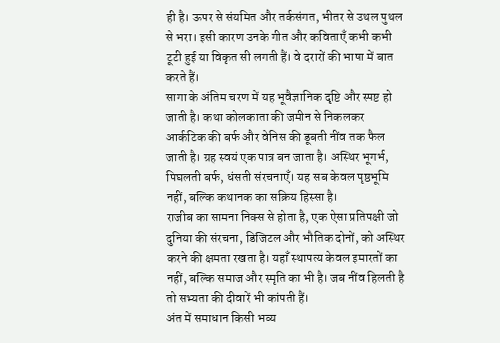ही है। ऊपर से संयमित और तर्कसंगत, भीतर से उथल पुथल से भरा। इसी कारण उनके गीत और कविताएँ कभी कभी टूटी हुई या विकृत सी लगती हैं। वे दरारों की भाषा में बात करते हैं।
सागा के अंतिम चरण में यह भूवैज्ञानिक दृष्टि और स्पष्ट हो जाती है। कथा कोलकाता की जमीन से निकलकर आर्कटिक की बर्फ और वेनिस की डूबती नींव तक फैल जाती है। ग्रह स्वयं एक पात्र बन जाता है। अस्थिर भूगर्भ, पिघलती बर्फ, धंसती संरचनाएँ। यह सब केवल पृष्ठभूमि नहीं, बल्कि कथानक का सक्रिय हिस्सा है।
राजीब का सामना निक्स से होता है, एक ऐसा प्रतिपक्षी जो दुनिया की संरचना, डिजिटल और भौतिक दोनों, को अस्थिर करने की क्षमता रखता है। यहाँ स्थापत्य केवल इमारतों का नहीं, बल्कि समाज और स्मृति का भी है। जब नींव हिलती है तो सभ्यता की दीवारें भी कांपती हैं।
अंत में समाधान किसी भव्य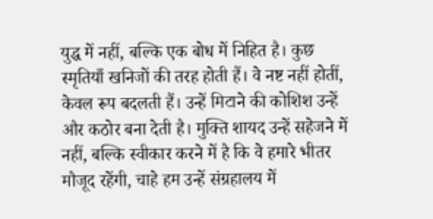युद्ध में नहीं, बल्कि एक बोध में निहित है। कुछ स्मृतियाँ खनिजों की तरह होती हैं। वे नष्ट नहीं होतीं, केवल रूप बदलती हैं। उन्हें मिटाने की कोशिश उन्हें और कठोर बना देती है। मुक्ति शायद उन्हें सहेजने में नहीं, बल्कि स्वीकार करने में है कि वे हमारे भीतर मौजूद रहेंगी, चाहे हम उन्हें संग्रहालय में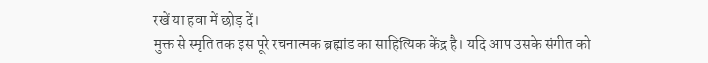रखें या हवा में छोड़ दें।
मुक्त से स्मृति तक इस पूरे रचनात्मक ब्रह्मांड का साहित्यिक केंद्र है। यदि आप उसके संगीत को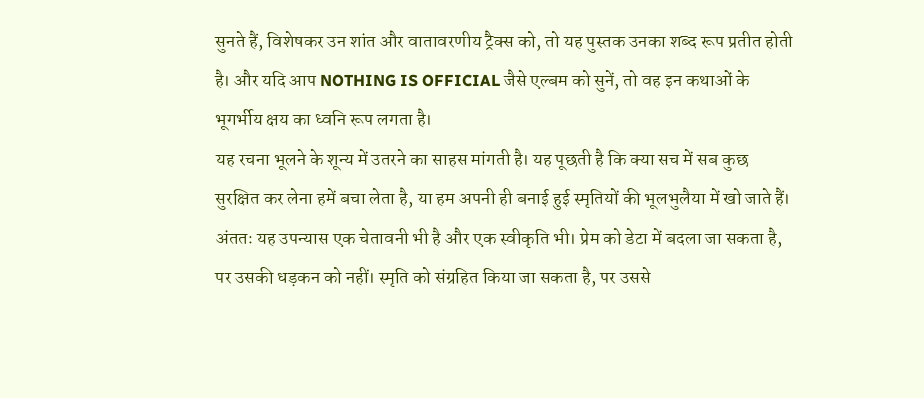सुनते हैं, विशेषकर उन शांत और वातावरणीय ट्रैक्स को, तो यह पुस्तक उनका शब्द रूप प्रतीत होती है। और यदि आप NOTHING IS OFFICIAL जैसे एल्बम को सुनें, तो वह इन कथाओं के भूगर्भीय क्षय का ध्वनि रूप लगता है।
यह रचना भूलने के शून्य में उतरने का साहस मांगती है। यह पूछती है कि क्या सच में सब कुछ सुरक्षित कर लेना हमें बचा लेता है, या हम अपनी ही बनाई हुई स्मृतियों की भूलभुलैया में खो जाते हैं।
अंततः यह उपन्यास एक चेतावनी भी है और एक स्वीकृति भी। प्रेम को डेटा में बदला जा सकता है, पर उसकी धड़कन को नहीं। स्मृति को संग्रहित किया जा सकता है, पर उससे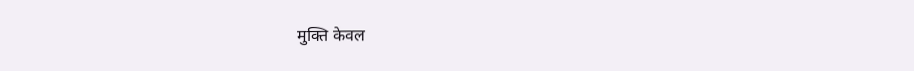मुक्ति केवल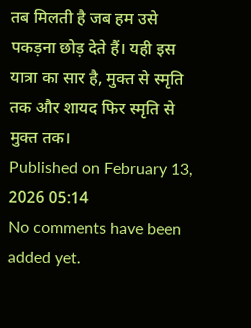तब मिलती है जब हम उसे पकड़ना छोड़ देते हैं। यही इस यात्रा का सार है, मुक्त से स्मृति तक और शायद फिर स्मृति से मुक्त तक।
Published on February 13, 2026 05:14
No comments have been added yet.